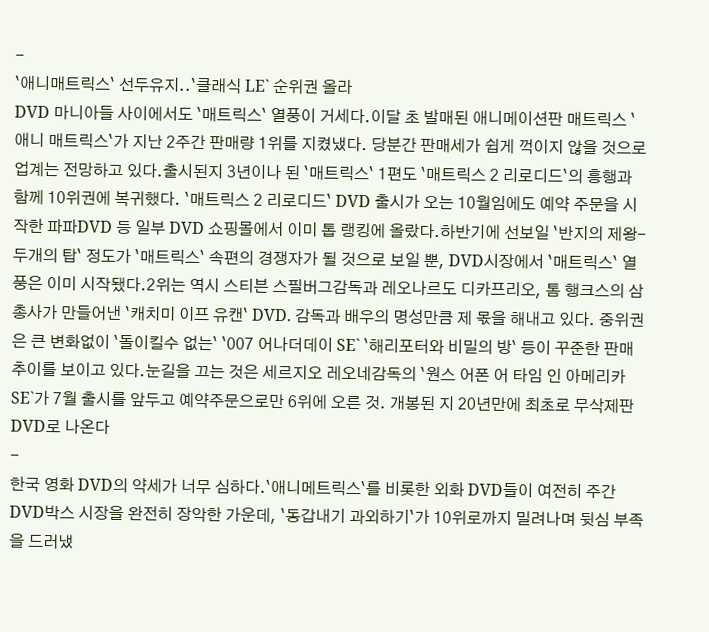-
`애니매트릭스` 선두유지..`클래식 LE` 순위권 올라
DVD 마니아들 사이에서도 `매트릭스` 열풍이 거세다.이달 초 발매된 애니메이션판 매트릭스 `애니 매트릭스`가 지난 2주간 판매량 1위를 지켰냈다. 당분간 판매세가 쉽게 꺽이지 않을 것으로 업계는 전망하고 있다.출시된지 3년이나 된 `매트릭스` 1편도 `매트릭스 2 리로디드`의 흥행과 함께 10위권에 복귀했다. `매트릭스 2 리로디드` DVD 출시가 오는 10월임에도 예약 주문을 시작한 파파DVD 등 일부 DVD 쇼핑몰에서 이미 톱 랭킹에 올랐다.하반기에 선보일 `반지의 제왕-두개의 탑` 정도가 `매트릭스` 속편의 경쟁자가 될 것으로 보일 뿐, DVD시장에서 `매트릭스` 열풍은 이미 시작됐다.2위는 역시 스티븐 스필버그감독과 레오나르도 디카프리오, 톰 행크스의 삼총사가 만들어낸 `캐치미 이프 유캔` DVD. 감독과 배우의 명성만큼 제 몫을 해내고 있다. 중위권은 큰 변화없이 `돌이킬수 없는` `007 어나더데이 SE` `해리포터와 비밀의 방` 등이 꾸준한 판매 추이를 보이고 있다.눈길을 끄는 것은 세르지오 레오네감독의 `원스 어폰 어 타임 인 아메리카 SE`가 7월 출시를 앞두고 예약주문으로만 6위에 오른 것. 개봉된 지 20년만에 최초로 무삭제판 DVD로 나온다
-
한국 영화 DVD의 약세가 너무 심하다.`애니메트릭스`를 비롯한 외화 DVD들이 여전히 주간 DVD박스 시장을 완전히 장악한 가운데, `동갑내기 과외하기`가 10위로까지 밀려나며 뒷심 부족을 드러냈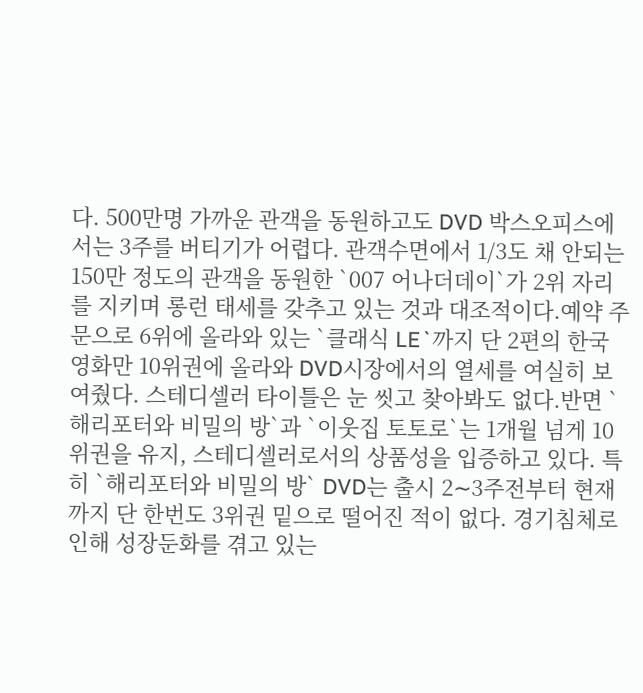다. 500만명 가까운 관객을 동원하고도 DVD 박스오피스에서는 3주를 버티기가 어렵다. 관객수면에서 1/3도 채 안되는 150만 정도의 관객을 동원한 `007 어나더데이`가 2위 자리를 지키며 롱런 태세를 갖추고 있는 것과 대조적이다.예약 주문으로 6위에 올라와 있는 `클래식 LE`까지 단 2편의 한국영화만 10위권에 올라와 DVD시장에서의 열세를 여실히 보여줬다. 스테디셀러 타이틀은 눈 씻고 찾아봐도 없다.반면 `해리포터와 비밀의 방`과 `이웃집 토토로`는 1개월 넘게 10위권을 유지, 스테디셀러로서의 상품성을 입증하고 있다. 특히 `해리포터와 비밀의 방` DVD는 출시 2∼3주전부터 현재까지 단 한번도 3위권 밑으로 떨어진 적이 없다. 경기침체로 인해 성장둔화를 겪고 있는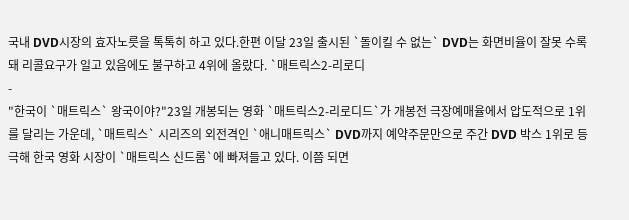국내 DVD시장의 효자노릇을 톡톡히 하고 있다.한편 이달 23일 출시된 `돌이킬 수 없는` DVD는 화면비율이 잘못 수록돼 리콜요구가 일고 있음에도 불구하고 4위에 올랐다. `매트릭스2-리로디
-
"한국이 `매트릭스` 왕국이야?"23일 개봉되는 영화 `매트릭스2-리로디드`가 개봉전 극장예매율에서 압도적으로 1위를 달리는 가운데, `매트릭스` 시리즈의 외전격인 `애니매트릭스` DVD까지 예약주문만으로 주간 DVD 박스 1위로 등극해 한국 영화 시장이 `매트릭스 신드롬`에 빠져들고 있다. 이쯤 되면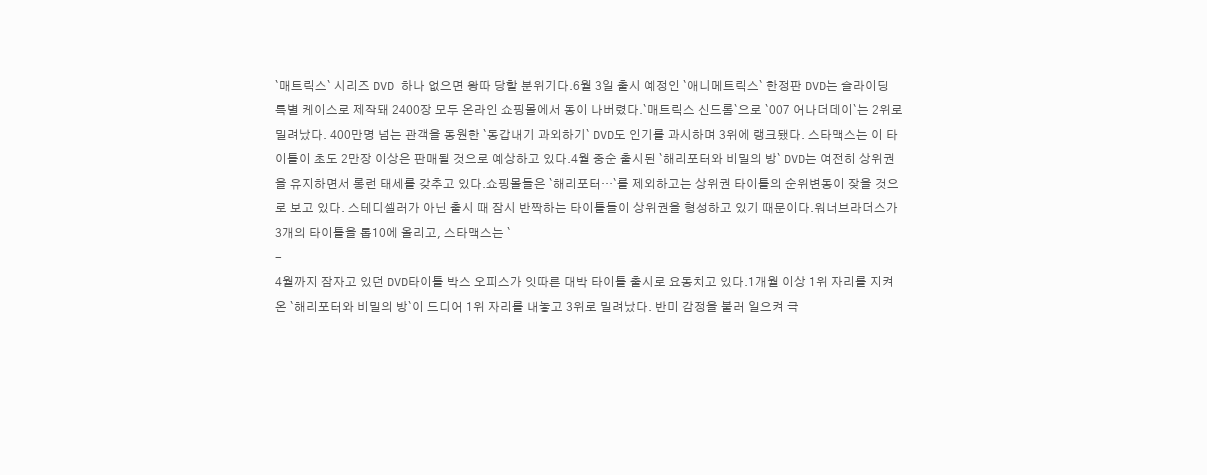`매트릭스` 시리즈 DVD 하나 없으면 왕따 당할 분위기다.6월 3일 출시 예정인 `애니메트릭스` 한정판 DVD는 슬라이딩 특별 케이스로 제작돼 2400장 모두 온라인 쇼핑몰에서 동이 나버렸다.`매트릭스 신드롬`으로 `007 어나더데이`는 2위로 밀려났다. 400만명 넘는 관객을 동원한 `동갑내기 과외하기` DVD도 인기를 과시하며 3위에 랭크됐다. 스타맥스는 이 타이틀이 초도 2만장 이상은 판매될 것으로 예상하고 있다.4월 중순 출시된 `해리포터와 비밀의 방` DVD는 여전히 상위권을 유지하면서 롱런 태세를 갖추고 있다.쇼핑몰들은 `해리포터…`를 제외하고는 상위권 타이틀의 순위변동이 잦을 것으로 보고 있다. 스테디셀러가 아닌 출시 때 잠시 반짝하는 타이틀들이 상위권을 형성하고 있기 때문이다.워너브라더스가 3개의 타이틀을 톱10에 올리고, 스타맥스는 `
-
4월까지 잠자고 있던 DVD타이틀 박스 오피스가 잇따른 대박 타이틀 출시로 요동치고 있다.1개월 이상 1위 자리를 지켜온 `해리포터와 비밀의 방`이 드디어 1위 자리를 내놓고 3위로 밀려났다. 반미 감정을 불러 일으켜 극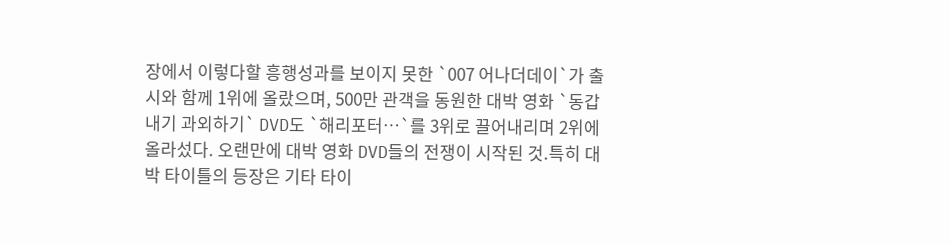장에서 이렇다할 흥행성과를 보이지 못한 `007 어나더데이`가 출시와 함께 1위에 올랐으며, 500만 관객을 동원한 대박 영화 `동갑내기 과외하기` DVD도 `해리포터…`를 3위로 끌어내리며 2위에 올라섰다. 오랜만에 대박 영화 DVD들의 전쟁이 시작된 것.특히 대박 타이틀의 등장은 기타 타이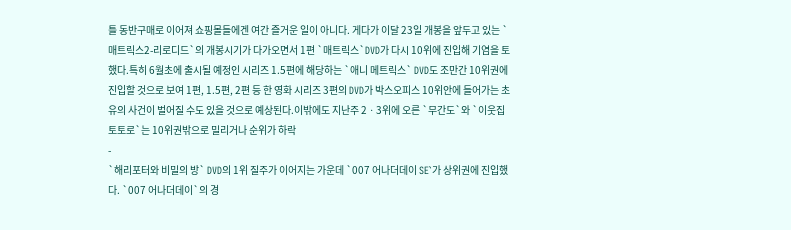틀 동반구매로 이어져 쇼핑몰들에겐 여간 즐거운 일이 아니다. 게다가 이달 23일 개봉을 앞두고 있는 `매트릭스2-리로디드`의 개봉시기가 다가오면서 1편 `매트릭스`DVD가 다시 10위에 진입해 기염을 토했다.특히 6월초에 출시될 예정인 시리즈 1.5편에 해당하는 `애니 메트릭스` DVD도 조만간 10위권에 진입할 것으로 보여 1편, 1.5편, 2편 등 한 영화 시리즈 3편의 DVD가 박스오피스 10위안에 들어가는 초유의 사건이 벌어질 수도 있을 것으로 예상된다.이밖에도 지난주 2ㆍ3위에 오른 `무간도`와 `이웃집 토토로`는 10위권밖으로 밀리거나 순위가 하락
-
`해리포터와 비밀의 방` DVD의 1위 질주가 이어지는 가운데 `007 어나더데이 SE`가 상위권에 진입했다. `007 어나더데이`의 경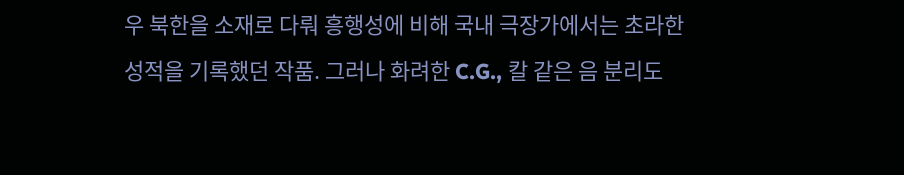우 북한을 소재로 다뤄 흥행성에 비해 국내 극장가에서는 초라한 성적을 기록했던 작품. 그러나 화려한 C.G., 칼 같은 음 분리도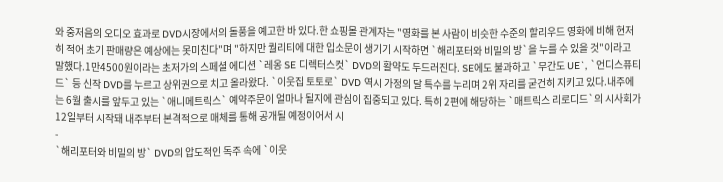와 중저음의 오디오 효과로 DVD시장에서의 돌풍을 예고한 바 있다.한 쇼핑몰 관계자는 "영화를 본 사람이 비슷한 수준의 할리우드 영화에 비해 현저히 적어 초기 판매량은 예상에는 못미친다"며 "하지만 퀄리티에 대한 입소문이 생기기 시작하면 `해리포터와 비밀의 방`을 누를 수 있을 것"이라고 말했다.1만4500원이라는 초저가의 스페셜 에디션 `레옹 SE 디렉터스컷` DVD의 활약도 두드러진다. SE에도 불과하고 `무간도 UE`, `언디스퓨티드` 등 신작 DVD를 누르고 상위권으로 치고 올라왔다. `이웃집 토토로` DVD 역시 가정의 달 특수를 누리며 2위 자리를 굳건히 지키고 있다.내주에는 6월 출시를 앞두고 있는 `애니메트릭스` 예약주문이 얼마나 될지에 관심이 집중되고 있다. 특히 2편에 해당하는 `매트릭스 리로디드`의 시사회가 12일부터 시작돼 내주부터 본격적으로 매체를 통해 공개될 예정이어서 시
-
`해리포터와 비밀의 방` DVD의 압도적인 독주 속에 `이웃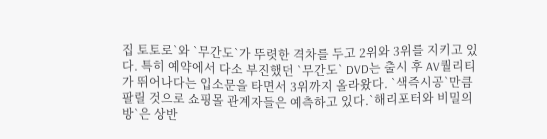집 토토로`와 `무간도`가 뚜렷한 격차를 두고 2위와 3위를 지키고 있다. 특히 예약에서 다소 부진했던 `무간도` DVD는 출시 후 AV퀄리티가 뛰어나다는 입소문을 타면서 3위까지 올라왔다. `색즉시공`만큼 팔릴 것으로 쇼핑몰 관계자들은 예측하고 있다.`해리포터와 비밀의 방`은 상반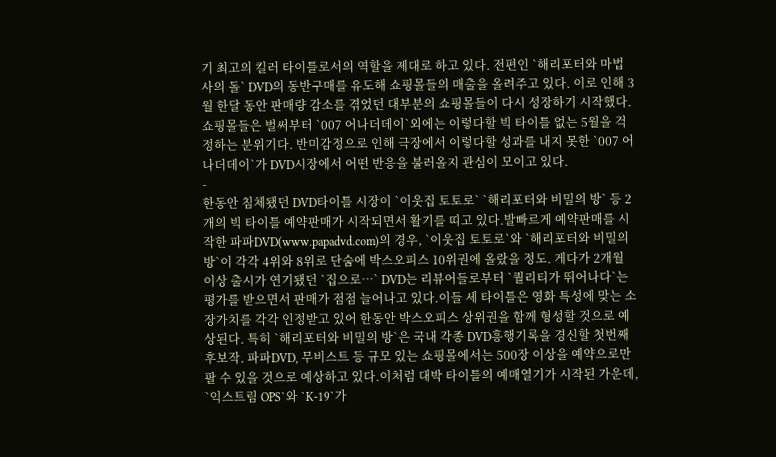기 최고의 킬러 타이틀로서의 역할을 제대로 하고 있다. 전편인 `해리포터와 마법사의 돌` DVD의 동반구매를 유도해 쇼핑몰들의 매출을 올려주고 있다. 이로 인해 3월 한달 동안 판매량 감소를 겪었던 대부분의 쇼핑몰들이 다시 성장하기 시작했다.쇼핑몰들은 벌써부터 `007 어나더데이`외에는 이렇다할 빅 타이틀 없는 5월을 걱정하는 분위기다. 반미감정으로 인해 극장에서 이렇다할 성과를 내지 못한 `007 어나더데이`가 DVD시장에서 어떤 반응을 불러올지 관심이 모이고 있다.
-
한동안 침체됐던 DVD타이틀 시장이 `이웃집 토토로` `해리포터와 비밀의 방` 등 2개의 빅 타이틀 예약판매가 시작되면서 활기를 띠고 있다.발빠르게 예약판매를 시작한 파파DVD(www.papadvd.com)의 경우, `이웃집 토토로`와 `해리포터와 비밀의 방`이 각각 4위와 8위로 단숨에 박스오피스 10위권에 올랐을 정도. 게다가 2개월 이상 출시가 연기됐던 `집으로…` DVD는 리뷰어들로부터 `퀄리티가 뛰어나다`는 평가를 받으면서 판매가 점점 늘어나고 있다.이들 세 타이틀은 영화 특성에 맞는 소장가치를 각각 인정받고 있어 한동안 박스오피스 상위권을 함께 형성할 것으로 예상된다. 특히 `해리포터와 비밀의 방`은 국내 각종 DVD흥행기록을 경신할 첫번째 후보작. 파파DVD, 무비스트 등 규모 있는 쇼핑몰에서는 500장 이상을 예약으로만 팔 수 있을 것으로 예상하고 있다.이처럼 대박 타이틀의 예매열기가 시작된 가운데, `익스트림 OPS`와 `K-19`가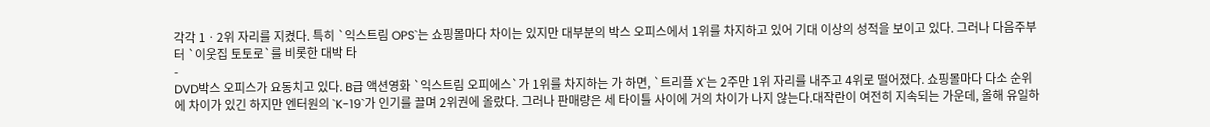각각 1ㆍ2위 자리를 지켰다. 특히 `익스트림 OPS`는 쇼핑몰마다 차이는 있지만 대부분의 박스 오피스에서 1위를 차지하고 있어 기대 이상의 성적을 보이고 있다. 그러나 다음주부터 `이웃집 토토로`를 비롯한 대박 타
-
DVD박스 오피스가 요동치고 있다. B급 액션영화 `익스트림 오피에스`가 1위를 차지하는 가 하면, `트리플 X`는 2주만 1위 자리를 내주고 4위로 떨어졌다. 쇼핑몰마다 다소 순위에 차이가 있긴 하지만 엔터원의 `K-19`가 인기를 끌며 2위권에 올랐다. 그러나 판매량은 세 타이틀 사이에 거의 차이가 나지 않는다.대작란이 여전히 지속되는 가운데, 올해 유일하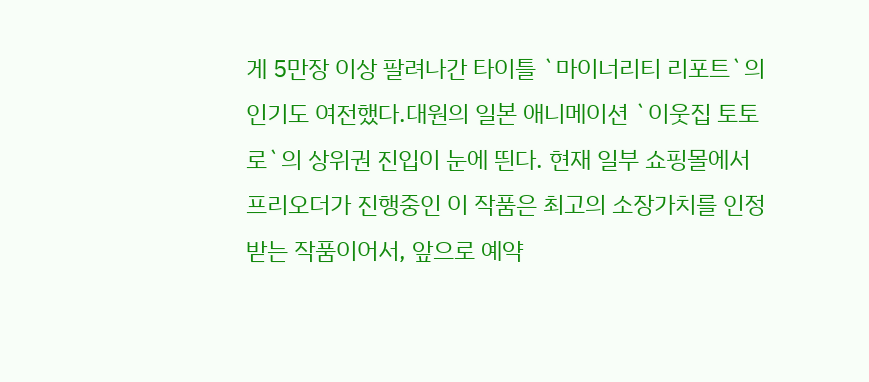게 5만장 이상 팔려나간 타이틀 `마이너리티 리포트`의 인기도 여전했다.대원의 일본 애니메이션 `이웃집 토토로`의 상위권 진입이 눈에 띈다. 현재 일부 쇼핑몰에서 프리오더가 진행중인 이 작품은 최고의 소장가치를 인정받는 작품이어서, 앞으로 예약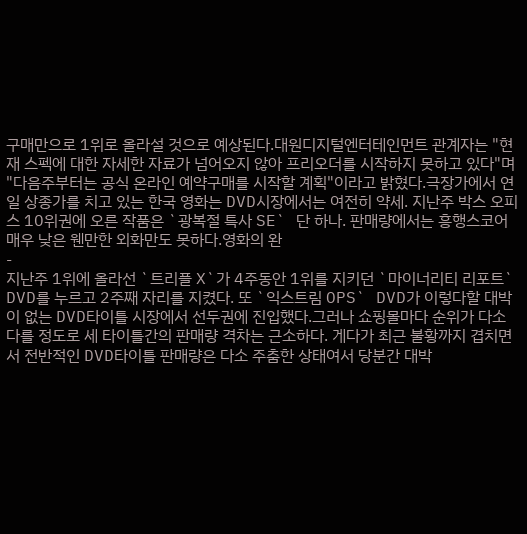구매만으로 1위로 올라설 것으로 예상된다.대원디지털엔터테인먼트 관계자는 "현재 스펙에 대한 자세한 자료가 넘어오지 않아 프리오더를 시작하지 못하고 있다"며 "다음주부터는 공식 온라인 예약구매를 시작할 계획"이라고 밝혔다.극장가에서 연일 상종가를 치고 있는 한국 영화는 DVD시장에서는 여전히 약세. 지난주 박스 오피스 10위권에 오른 작품은 `광복절 특사 SE` 단 하나. 판매량에서는 흥행스코어 매우 낮은 웬만한 외화만도 못하다.영화의 완
-
지난주 1위에 올라선 `트리플 X`가 4주동안 1위를 지키던 `마이너리티 리포트` DVD를 누르고 2주째 자리를 지켰다. 또 `익스트림 OPS` DVD가 이렇다할 대박이 없는 DVD타이틀 시장에서 선두권에 진입했다.그러나 쇼핑몰마다 순위가 다소 다를 정도로 세 타이틀간의 판매량 격차는 근소하다. 게다가 최근 불황까지 겹치면서 전반적인 DVD타이틀 판매량은 다소 주춤한 상태여서 당분간 대박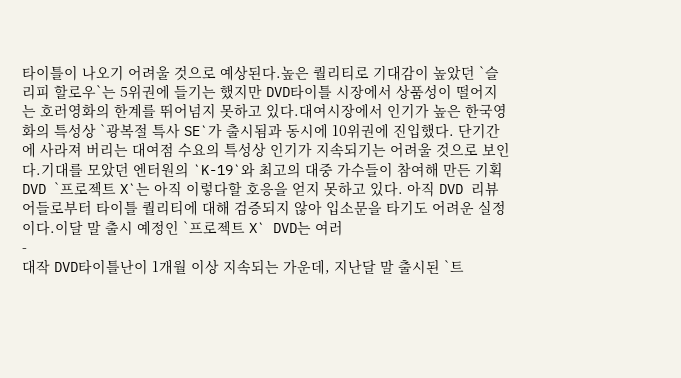타이틀이 나오기 어려울 것으로 예상된다.높은 퀄리티로 기대감이 높았던 `슬리피 할로우`는 5위권에 들기는 했지만 DVD타이틀 시장에서 상품성이 떨어지는 호러영화의 한계를 뛰어넘지 못하고 있다.대여시장에서 인기가 높은 한국영화의 특성상 `광복절 특사 SE`가 출시됨과 동시에 10위권에 진입했다. 단기간에 사라져 버리는 대여점 수요의 특성상 인기가 지속되기는 어려울 것으로 보인다.기대를 모았던 엔터원의 `K-19`와 최고의 대중 가수들이 참여해 만든 기획 DVD `프로젝트 X`는 아직 이렇다할 호응을 얻지 못하고 있다. 아직 DVD 리뷰어들로부터 타이틀 퀄리티에 대해 검증되지 않아 입소문을 타기도 어려운 실정이다.이달 말 출시 예정인 `프로젝트 X` DVD는 여러
-
대작 DVD타이틀난이 1개월 이상 지속되는 가운데, 지난달 말 출시된 `트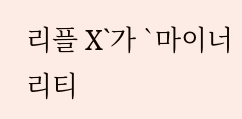리플 X`가 `마이너리티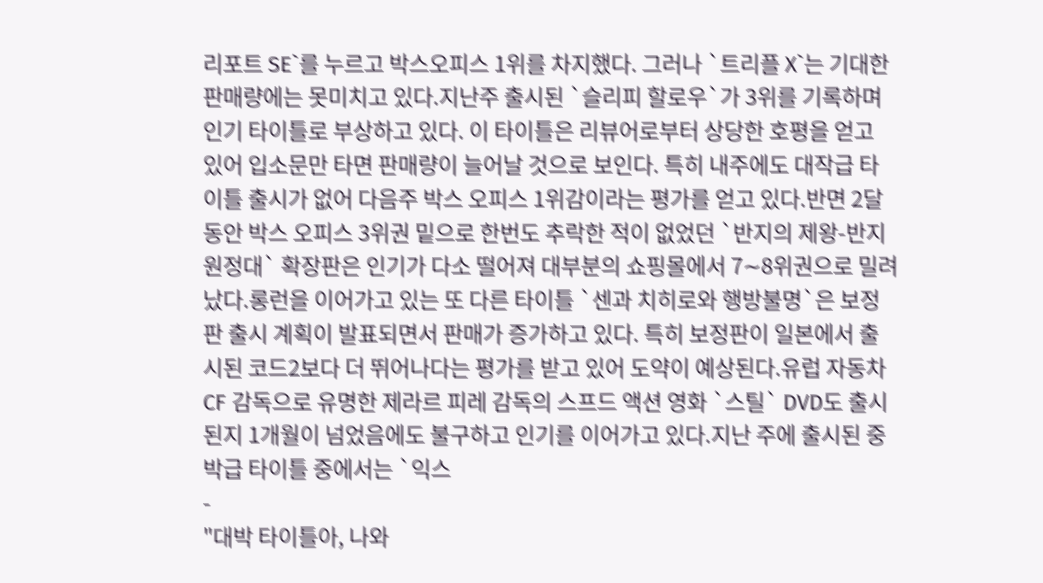리포트 SE`를 누르고 박스오피스 1위를 차지했다. 그러나 `트리플 X`는 기대한 판매량에는 못미치고 있다.지난주 출시된 `슬리피 할로우`가 3위를 기록하며 인기 타이틀로 부상하고 있다. 이 타이틀은 리뷰어로부터 상당한 호평을 얻고 있어 입소문만 타면 판매량이 늘어날 것으로 보인다. 특히 내주에도 대작급 타이틀 출시가 없어 다음주 박스 오피스 1위감이라는 평가를 얻고 있다.반면 2달 동안 박스 오피스 3위권 밑으로 한번도 추락한 적이 없었던 `반지의 제왕-반지원정대` 확장판은 인기가 다소 떨어져 대부분의 쇼핑몰에서 7∼8위권으로 밀려났다.롱런을 이어가고 있는 또 다른 타이틀 `센과 치히로와 행방불명`은 보정판 출시 계획이 발표되면서 판매가 증가하고 있다. 특히 보정판이 일본에서 출시된 코드2보다 더 뛰어나다는 평가를 받고 있어 도약이 예상된다.유럽 자동차CF 감독으로 유명한 제라르 피레 감독의 스프드 액션 영화 `스틸` DVD도 출시된지 1개월이 넘었음에도 불구하고 인기를 이어가고 있다.지난 주에 출시된 중박급 타이틀 중에서는 `익스
-
"대박 타이틀아, 나와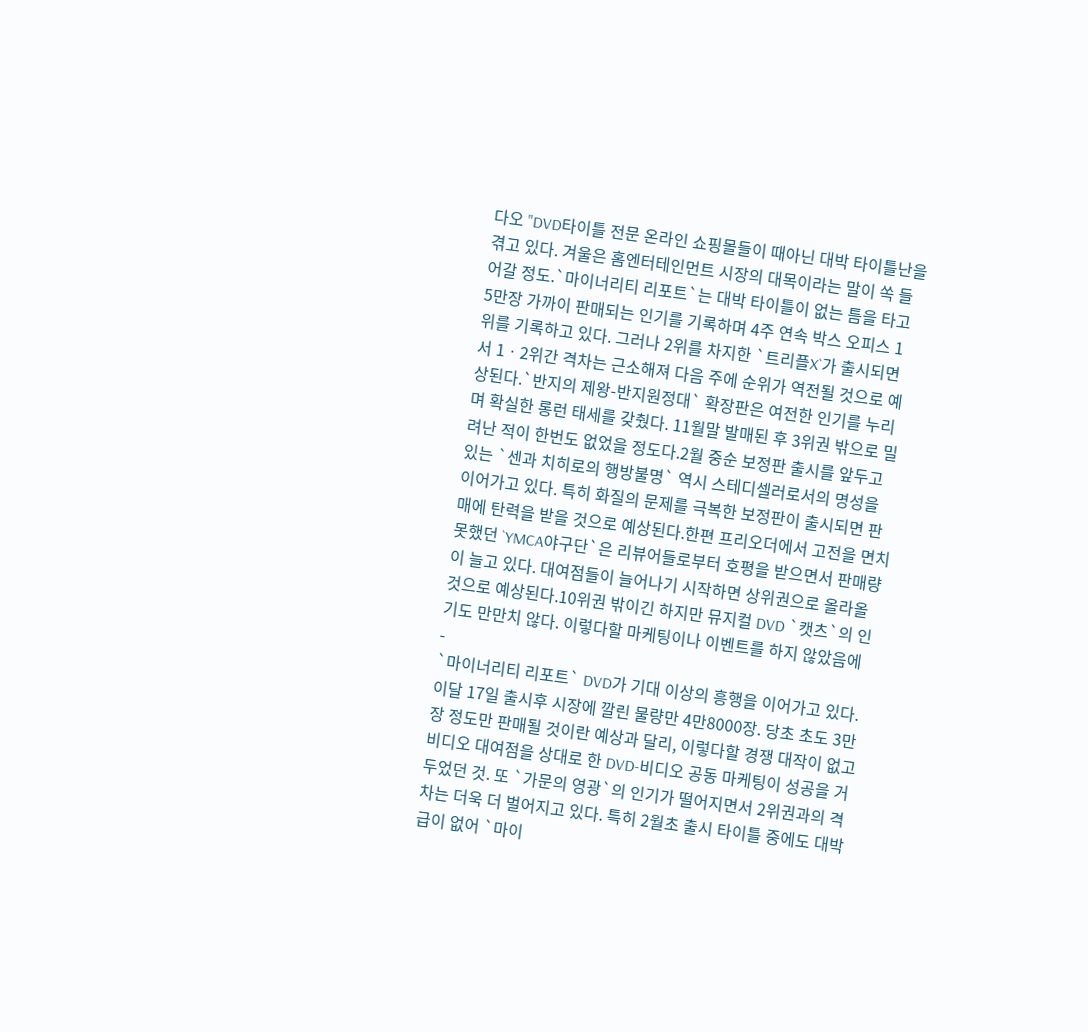다오 "DVD타이틀 전문 온라인 쇼핑몰들이 때아닌 대박 타이틀난을 겪고 있다. 겨울은 홈엔터테인먼트 시장의 대목이라는 말이 쏙 들어갈 정도.`마이너리티 리포트`는 대박 타이틀이 없는 틈을 타고 5만장 가까이 판매되는 인기를 기록하며 4주 연속 박스 오피스 1위를 기록하고 있다. 그러나 2위를 차지한 `트리플X`가 출시되면서 1ㆍ2위간 격차는 근소해져 다음 주에 순위가 역전될 것으로 예상된다.`반지의 제왕-반지원정대` 확장판은 여전한 인기를 누리며 확실한 롱런 태세를 갖췄다. 11월말 발매된 후 3위권 밖으로 밀려난 적이 한번도 없었을 정도다.2월 중순 보정판 출시를 앞두고 있는 `센과 치히로의 행방불명` 역시 스테디셀러로서의 명성을 이어가고 있다. 특히 화질의 문제를 극복한 보정판이 출시되면 판매에 탄력을 받을 것으로 예상된다.한편 프리오더에서 고전을 면치 못했던 `YMCA야구단`은 리뷰어들로부터 호평을 받으면서 판매량이 늘고 있다. 대여점들이 늘어나기 시작하면 상위권으로 올라올 것으로 예상된다.10위권 밖이긴 하지만 뮤지컬 DVD `캣츠`의 인기도 만만치 않다. 이렇다할 마케팅이나 이벤트를 하지 않았음에
-
`마이너리티 리포트` DVD가 기대 이상의 흥행을 이어가고 있다. 이달 17일 출시후 시장에 깔린 물량만 4만8000장. 당초 초도 3만장 정도만 판매될 것이란 예상과 달리, 이렇다할 경쟁 대작이 없고 비디오 대여점을 상대로 한 DVD-비디오 공동 마케팅이 성공을 거두었던 것. 또 `가문의 영광`의 인기가 떨어지면서 2위권과의 격차는 더욱 더 벌어지고 있다. 특히 2월초 출시 타이틀 중에도 대박급이 없어 `마이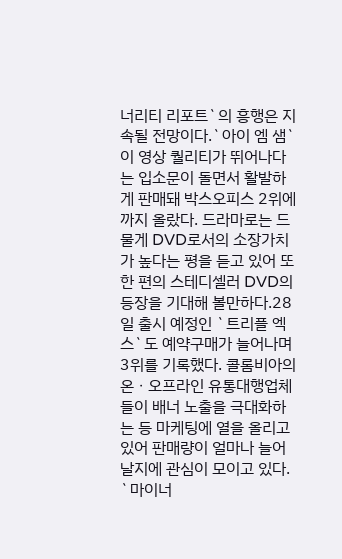너리티 리포트`의 흥행은 지속될 전망이다.`아이 엠 샘`이 영상 퀄리티가 뛰어나다는 입소문이 돌면서 활발하게 판매돼 박스오피스 2위에까지 올랐다. 드라마로는 드물게 DVD로서의 소장가치가 높다는 평을 듣고 있어 또 한 편의 스테디셀러 DVD의 등장을 기대해 볼만하다.28일 출시 예정인 `트리플 엑스`도 예약구매가 늘어나며 3위를 기록했다. 콜롬비아의 온ㆍ오프라인 유통대행업체들이 배너 노출을 극대화하는 등 마케팅에 열을 올리고 있어 판매량이 얼마나 늘어날지에 관심이 모이고 있다. `마이너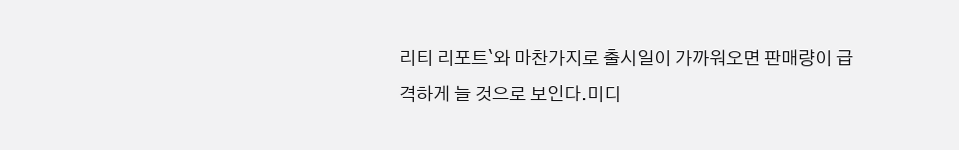리티 리포트`와 마찬가지로 출시일이 가까워오면 판매량이 급격하게 늘 것으로 보인다.미디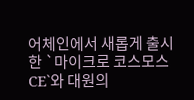어체인에서 새롭게 출시한 `마이크로 코스모스CE`와 대원의